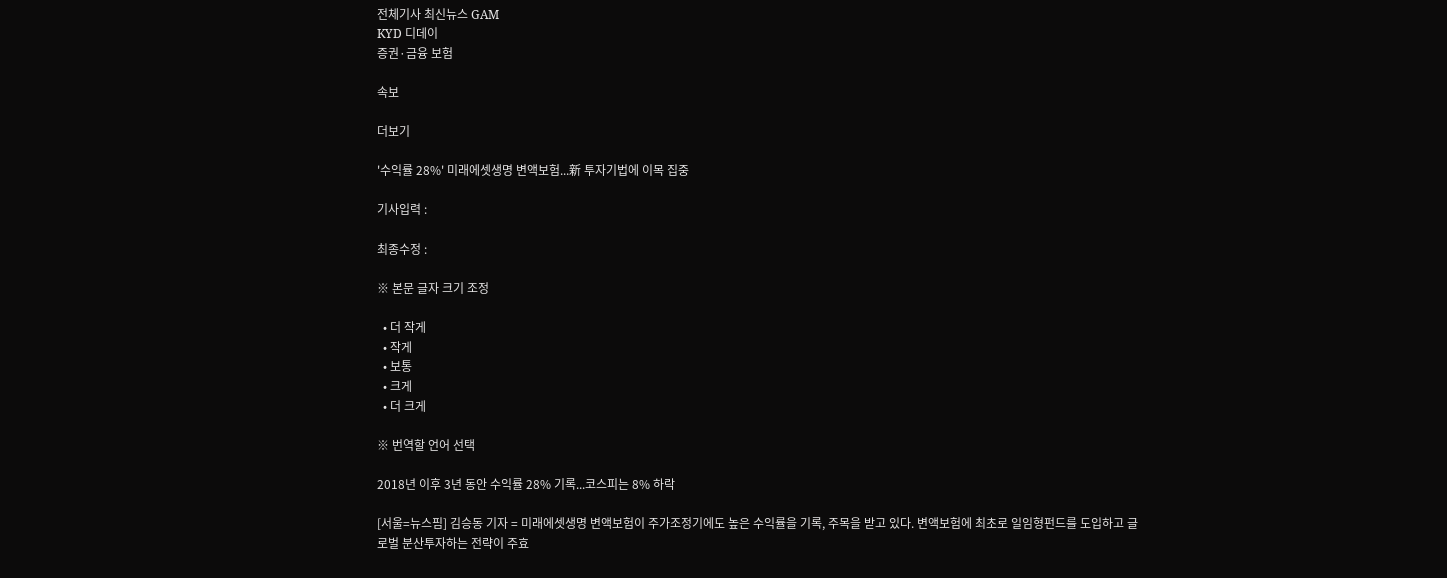전체기사 최신뉴스 GAM
KYD 디데이
증권·금융 보험

속보

더보기

'수익률 28%' 미래에셋생명 변액보험...新 투자기법에 이목 집중

기사입력 :

최종수정 :

※ 본문 글자 크기 조정

  • 더 작게
  • 작게
  • 보통
  • 크게
  • 더 크게

※ 번역할 언어 선택

2018년 이후 3년 동안 수익률 28% 기록...코스피는 8% 하락

[서울=뉴스핌] 김승동 기자 = 미래에셋생명 변액보험이 주가조정기에도 높은 수익률을 기록, 주목을 받고 있다. 변액보험에 최초로 일임형펀드를 도입하고 글로벌 분산투자하는 전략이 주효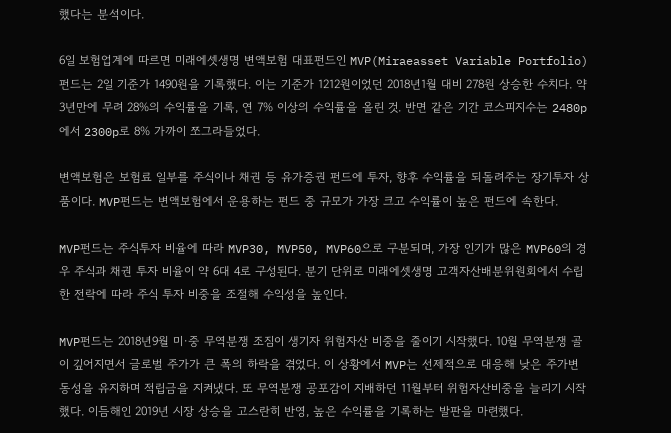했다는 분석이다.

6일 보험업계에 따르면 미래에셋생명 변액보험 대표펀드인 MVP(Miraeasset Variable Portfolio)펀드는 2일 기준가 1490원을 기록했다. 이는 기준가 1212원이었던 2018년1월 대비 278원 상승한 수치다. 약 3년만에 무려 28%의 수익률을 기록, 연 7% 이상의 수익률을 올린 것. 반면 같은 기간 코스피지수는 2480p에서 2300p로 8% 가까이 쪼그라들었다.

변액보험은 보험료 일부를 주식이나 채권 등 유가증권 펀드에 투자, 향후 수익률을 되돌려주는 장기투자 상품이다. MVP펀드는 변액보험에서 운용하는 펀드 중 규모가 가장 크고 수익률이 높은 펀드에 속한다.

MVP펀드는 주식투자 비율에 따라 MVP30, MVP50, MVP60으로 구분되며, 가장 인기가 많은 MVP60의 경우 주식과 채권 투자 비율이 약 6대 4로 구성된다. 분기 단위로 미래에셋생명 고객자산배분위원회에서 수립한 전락에 따라 주식 투자 비중을 조절해 수익성을 높인다.

MVP펀드는 2018년9월 미·중 무역분쟁 조짐이 생기자 위험자산 비중을 줄이기 시작했다. 10월 무역분쟁 골이 깊어지면서 글로벌 주가가 큰 폭의 하락을 겪었다. 이 상황에서 MVP는 선제적으로 대응해 낮은 주가변동성을 유지하며 적립금을 지켜냈다. 또 무역분쟁 공포감이 지배하던 11월부터 위험자산비중을 늘리기 시작했다. 이듬해인 2019년 시장 상승을 고스란히 반영, 높은 수익률을 기록하는 발판을 마련했다.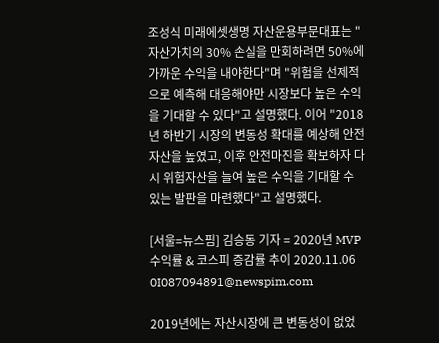조성식 미래에셋생명 자산운용부문대표는 "자산가치의 30% 손실을 만회하려면 50%에 가까운 수익을 내야한다"며 "위험을 선제적으로 예측해 대응해야만 시장보다 높은 수익을 기대할 수 있다"고 설명했다. 이어 "2018년 하반기 시장의 변동성 확대를 예상해 안전자산을 높였고, 이후 안전마진을 확보하자 다시 위험자산을 늘여 높은 수익을 기대할 수 있는 발판을 마련했다"고 설명했다.

[서울=뉴스핌] 김승동 기자 = 2020년 MVP 수익률 & 코스피 증감률 추이 2020.11.06 0I087094891@newspim.com

2019년에는 자산시장에 큰 변동성이 없었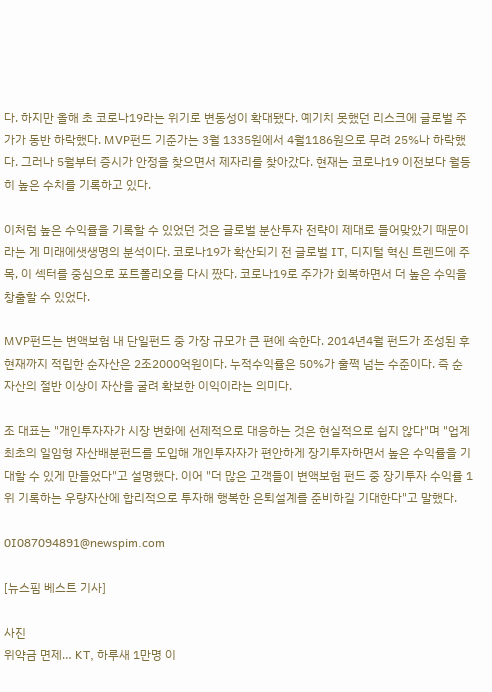다. 하지만 올해 초 코로나19라는 위기로 변동성이 확대됐다. 예기치 못했던 리스크에 글로벌 주가가 동반 하락했다. MVP펀드 기준가는 3월 1335원에서 4월1186원으로 무려 25%나 하락했다. 그러나 5월부터 증시가 안정을 찾으면서 제자리를 찾아갔다. 현재는 코로나19 이전보다 월등히 높은 수치를 기록하고 있다.

이처럼 높은 수익률을 기록할 수 있었던 것은 글로벌 분산투자 전략이 제대로 들어맞았기 때문이라는 게 미래에샛생명의 분석이다. 코로나19가 확산되기 전 글로벌 IT, 디지털 혁신 트렌드에 주목, 이 섹터를 중심으로 포트폴리오를 다시 짰다. 코로나19로 주가가 회복하면서 더 높은 수익을 창출할 수 있었다.

MVP펀드는 변액보험 내 단일펀드 중 가장 규모가 큰 편에 속한다. 2014년4월 펀드가 조성된 후 현재까지 적립한 순자산은 2조2000억원이다. 누적수익률은 50%가 훌쩍 넘는 수준이다. 즉 순자산의 절반 이상이 자산을 굴려 확보한 이익이라는 의미다.

조 대표는 "개인투자자가 시장 변화에 선제적으로 대응하는 것은 현실적으로 쉽지 않다"며 "업계 최초의 일임형 자산배분펀드를 도입해 개인투자자가 편안하게 장기투자하면서 높은 수익률을 기대할 수 있게 만들었다"고 설명했다. 이어 "더 많은 고객들이 변액보험 펀드 중 장기투자 수익률 1위 기록하는 우량자산에 합리적으로 투자해 행복한 은퇴설계를 준비하길 기대한다"고 말했다.

0I087094891@newspim.com

[뉴스핌 베스트 기사]

사진
위약금 면제… KT, 하루새 1만명 이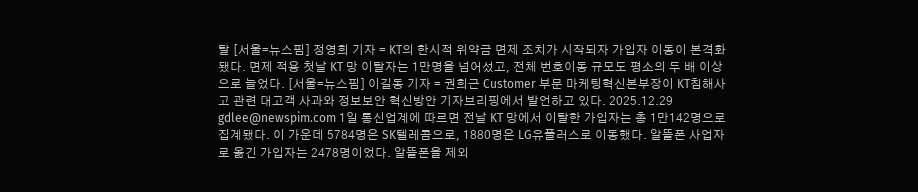탈 [서울=뉴스핌] 정영희 기자 = KT의 한시적 위약금 면제 조치가 시작되자 가입자 이동이 본격화됐다. 면제 적용 첫날 KT 망 이탈자는 1만명을 넘어섰고, 전체 번호이동 규모도 평소의 두 배 이상으로 늘었다. [서울=뉴스핌] 이길동 기자 = 권희근 Customer 부문 마케팅혁신본부장이 KT침해사고 관련 대고객 사과와 정보보안 혁신방안 기자브리핑에서 발언하고 있다. 2025.12.29 gdlee@newspim.com 1일 통신업계에 따르면 전날 KT 망에서 이탈한 가입자는 총 1만142명으로 집계됐다. 이 가운데 5784명은 SK텔레콤으로, 1880명은 LG유플러스로 이동했다. 알뜰폰 사업자로 옮긴 가입자는 2478명이었다. 알뜰폰을 제외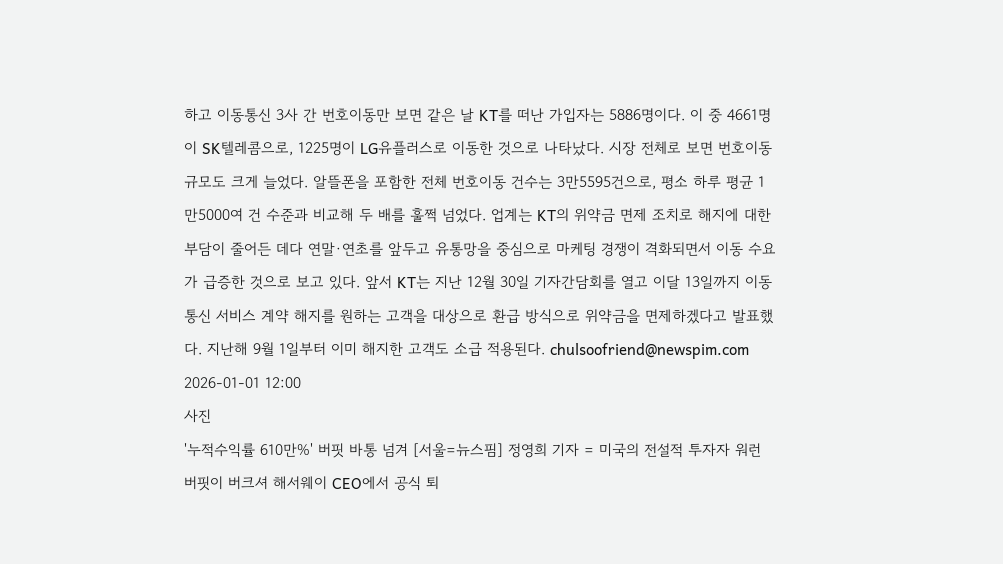하고 이동통신 3사 간 번호이동만 보면 같은 날 KT를 떠난 가입자는 5886명이다. 이 중 4661명이 SK텔레콤으로, 1225명이 LG유플러스로 이동한 것으로 나타났다. 시장 전체로 보면 번호이동 규모도 크게 늘었다. 알뜰폰을 포함한 전체 번호이동 건수는 3만5595건으로, 평소 하루 평균 1만5000여 건 수준과 비교해 두 배를 훌쩍 넘었다. 업계는 KT의 위약금 면제 조치로 해지에 대한 부담이 줄어든 데다 연말·연초를 앞두고 유통망을 중심으로 마케팅 경쟁이 격화되면서 이동 수요가 급증한 것으로 보고 있다. 앞서 KT는 지난 12월 30일 기자간담회를 열고 이달 13일까지 이동통신 서비스 계약 해지를 원하는 고객을 대상으로 환급 방식으로 위약금을 면제하겠다고 발표했다. 지난해 9월 1일부터 이미 해지한 고객도 소급 적용된다. chulsoofriend@newspim.com 2026-01-01 12:00
사진
'누적수익률 610만%' 버핏 바통 넘겨 [서울=뉴스핌] 정영희 기자 = 미국의 전설적 투자자 워런 버핏이 버크셔 해서웨이 CEO에서 공식 퇴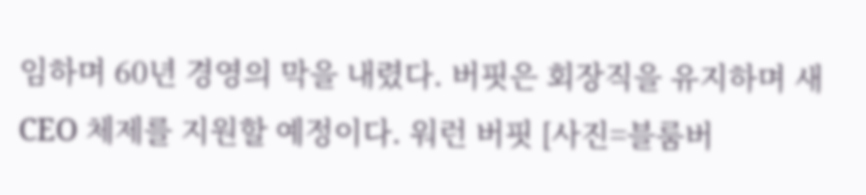임하며 60년 경영의 막을 내렸다. 버핏은 회장직을 유지하며 새 CEO 체제를 지원할 예정이다. 워런 버핏 [사진=블룸버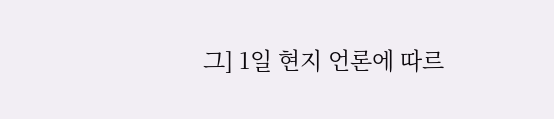그] 1일 현지 언론에 따르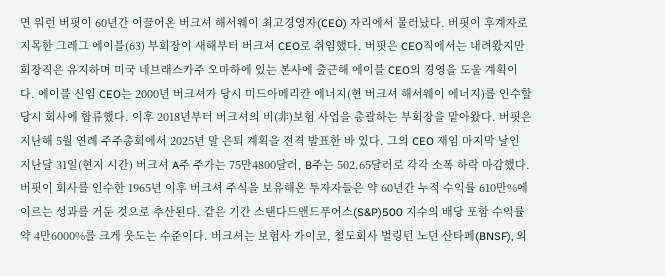면 워런 버핏이 60년간 이끌어온 버크셔 해서웨이 최고경영자(CEO) 자리에서 물러났다. 버핏이 후계자로 지목한 그레그 에이블(63) 부회장이 새해부터 버크셔 CEO로 취임했다. 버핏은 CEO직에서는 내려왔지만 회장직은 유지하며 미국 네브래스카주 오마하에 있는 본사에 출근해 에이블 CEO의 경영을 도울 계획이다. 에이블 신임 CEO는 2000년 버크셔가 당시 미드아메리칸 에너지(현 버크셔 해서웨이 에너지)를 인수할 당시 회사에 합류했다. 이후 2018년부터 버크셔의 비(非)보험 사업을 총괄하는 부회장을 맡아왔다. 버핏은 지난해 5월 연례 주주총회에서 2025년 말 은퇴 계획을 전격 발표한 바 있다. 그의 CEO 재임 마지막 날인 지난달 31일(현지 시간) 버크셔 A주 주가는 75만4800달러, B주는 502.65달러로 각각 소폭 하락 마감했다. 버핏이 회사를 인수한 1965년 이후 버크셔 주식을 보유해온 투자자들은 약 60년간 누적 수익률 610만%에 이르는 성과를 거둔 것으로 추산된다. 같은 기간 스탠다드앤드푸어스(S&P)500 지수의 배당 포함 수익률 약 4만6000%를 크게 웃도는 수준이다. 버크셔는 보험사 가이코, 철도회사 벌링턴 노던 산타페(BNSF), 외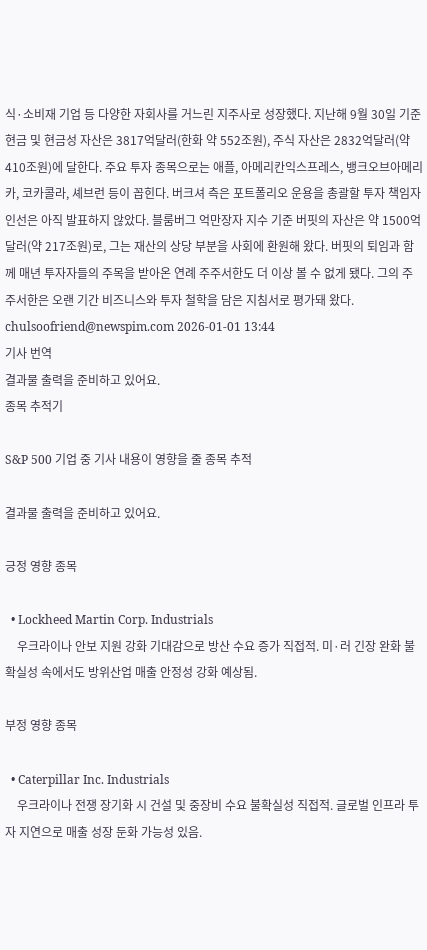식·소비재 기업 등 다양한 자회사를 거느린 지주사로 성장했다. 지난해 9월 30일 기준 현금 및 현금성 자산은 3817억달러(한화 약 552조원), 주식 자산은 2832억달러(약 410조원)에 달한다. 주요 투자 종목으로는 애플, 아메리칸익스프레스, 뱅크오브아메리카, 코카콜라, 셰브런 등이 꼽힌다. 버크셔 측은 포트폴리오 운용을 총괄할 투자 책임자 인선은 아직 발표하지 않았다. 블룸버그 억만장자 지수 기준 버핏의 자산은 약 1500억달러(약 217조원)로, 그는 재산의 상당 부분을 사회에 환원해 왔다. 버핏의 퇴임과 함께 매년 투자자들의 주목을 받아온 연례 주주서한도 더 이상 볼 수 없게 됐다. 그의 주주서한은 오랜 기간 비즈니스와 투자 철학을 담은 지침서로 평가돼 왔다. chulsoofriend@newspim.com 2026-01-01 13:44
기사 번역
결과물 출력을 준비하고 있어요.
종목 추적기

S&P 500 기업 중 기사 내용이 영향을 줄 종목 추적

결과물 출력을 준비하고 있어요.

긍정 영향 종목

  • Lockheed Martin Corp. Industrials
    우크라이나 안보 지원 강화 기대감으로 방산 수요 증가 직접적. 미·러 긴장 완화 불확실성 속에서도 방위산업 매출 안정성 강화 예상됨.

부정 영향 종목

  • Caterpillar Inc. Industrials
    우크라이나 전쟁 장기화 시 건설 및 중장비 수요 불확실성 직접적. 글로벌 인프라 투자 지연으로 매출 성장 둔화 가능성 있음.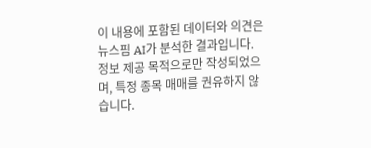이 내용에 포함된 데이터와 의견은 뉴스핌 AI가 분석한 결과입니다. 정보 제공 목적으로만 작성되었으며, 특정 종목 매매를 권유하지 않습니다.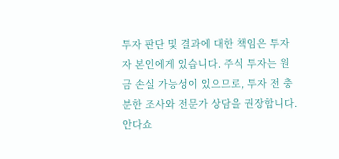투자 판단 및 결과에 대한 책임은 투자자 본인에게 있습니다. 주식 투자는 원금 손실 가능성이 있으므로, 투자 전 충분한 조사와 전문가 상담을 권장합니다.
안다쇼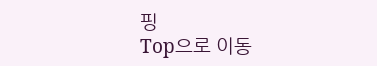핑
Top으로 이동